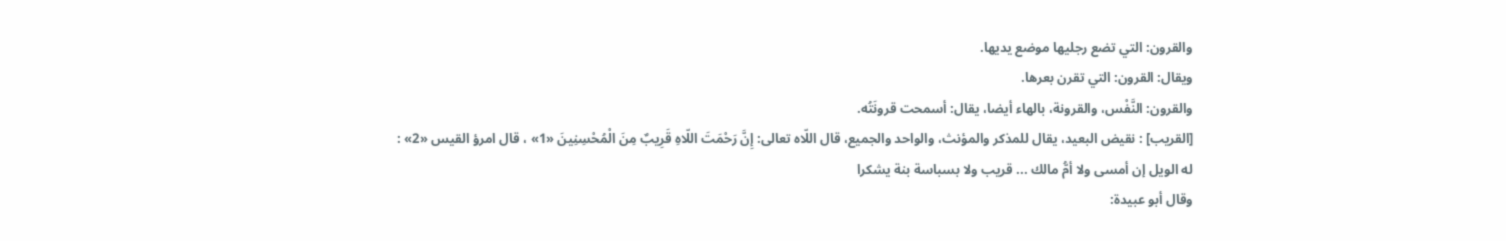والقرون: التي تضع رجليها موضع يديها.
ويقال: القرون: التي تقرن بعرها.
والقرون: النَّفْس، والقرونة، بالهاء أيضا، يقال: أسمحت قرونَتُه.
[القريب] : نقيض البعيد، يقال للمذكر والمؤنث، والواحد والجميع، قال اللّاه تعالى: إِنَّ رَحْمَتَ اللّاهِ قَرِيبٌ مِنَ الْمُحْسِنِينَ «1» ، قال امرؤ القيس «2» :
له الويل إن أمسى ولا أمُّ مالك ... قريب ولا بسباسة بنة يشكرا
وقال أبو عبيدة: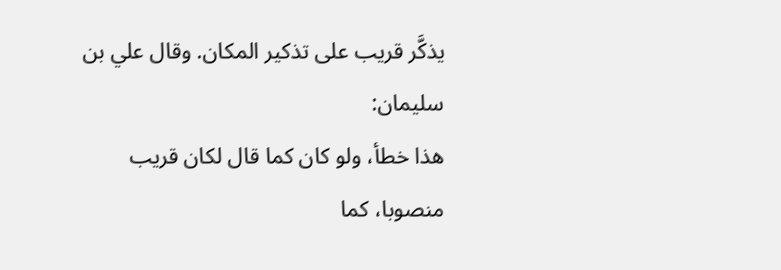يذكَّر قريب على تذكير المكان. وقال علي بن سليمان:
هذا خطأ، ولو كان كما قال لكان قريب منصوبا، كما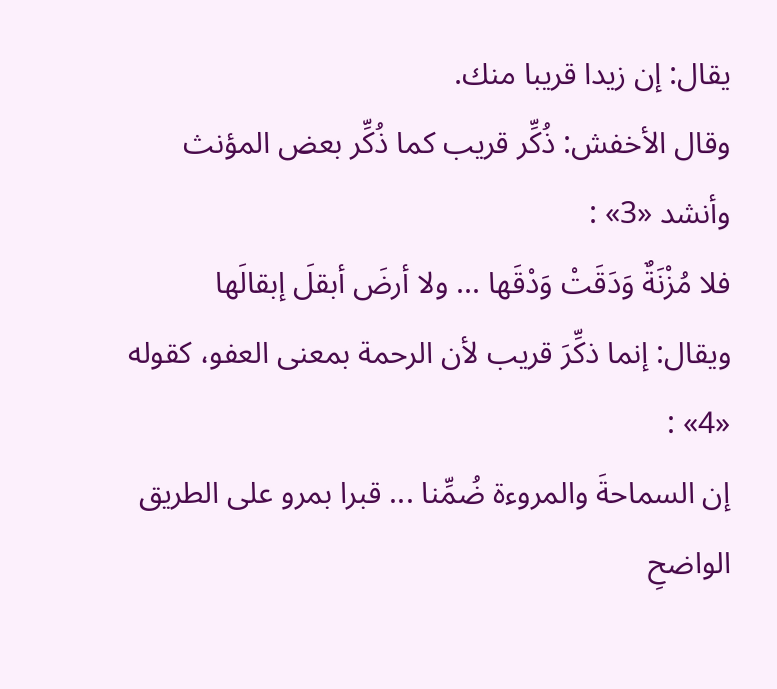يقال: إن زيدا قريبا منك.
وقال الأخفش: ذُكِّر قريب كما ذُكِّر بعض المؤنث وأنشد «3» :
فلا مُزْنَةٌ وَدَقَتْ وَدْقَها ... ولا أرضَ أبقلَ إبقالَها
ويقال: إنما ذكِّرَ قريب لأن الرحمة بمعنى العفو، كقوله «4» :
إن السماحةَ والمروءة ضُمِّنا ... قبرا بمرو على الطريق الواضحِ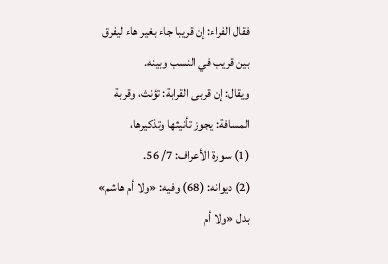فقال الفراء: إن قريبا جاء بغير هاء ليفرق بين قريب في النسب وبينه.
ويقال: إن قربى القرابة: تؤنث، وقربة المسافة: يجوز تأنيثها وتذكيرها،
(1) سورة الأعراف: 7/ 56.
(2) ديوانه: (68) وفيه: «ولا أم هاشم» بدل «ولا أم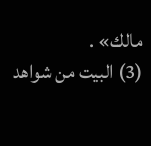مالك» .
(3) البيت من شواهد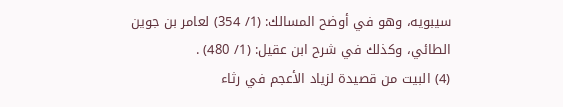سيبويه، وهو في أوضح المسالك: (1/ 354) لعامر بن جوين الطائي، وكذلك في شرح ابن عقيل: (1/ 480) .
(4) البيت من قصيدة لزياد الأعجم في رثاء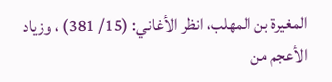المغيرة بن المهلب، انظر الأغاني: (15/ 381) ، وزياد الأعجم من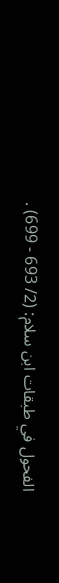الفحول في طبقات ابن سلام: (2/ 693 - 699) .